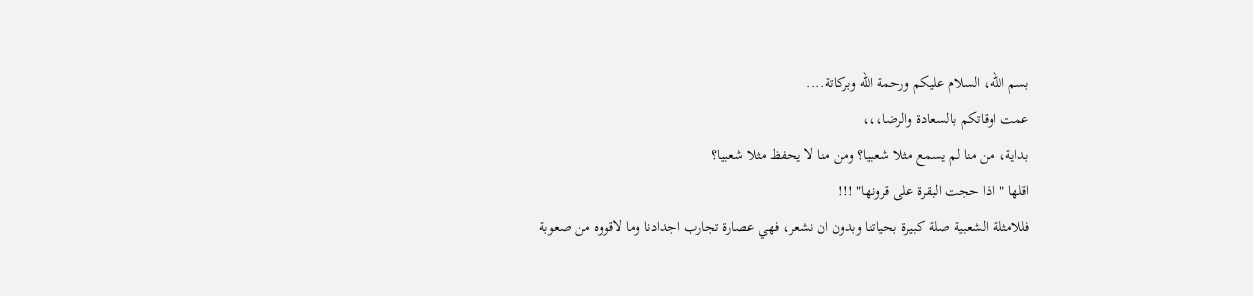بسم الله، السلام عليكم ورحمة الله وبركاتة....
عمت اوقاتكم بالسعادة والرضا،،،
بداية، من منا لم يسمع مثلا شعبيا؟ ومن منا لا يحفظ مثلا شعبيا؟
اقلها " اذا حجت البقرة على قرونها" !!!
فللامثلة الشعبية صلة كبيرة بحياتنا وبدون ان نشعر، فهي عصارة تجارب اجدادنا وما لاقووه من صعوبة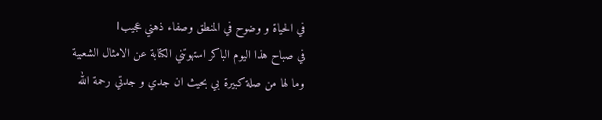في الحياة و وضوح في المنطق وصفاء ذهني عجيب।
في صباح هذا اليوم الباكر استهوتني الكتابة عن الامثال الشعبية
وما لها من صلة كبيرة بي بحيث ان جدي و جدتي رحمة الله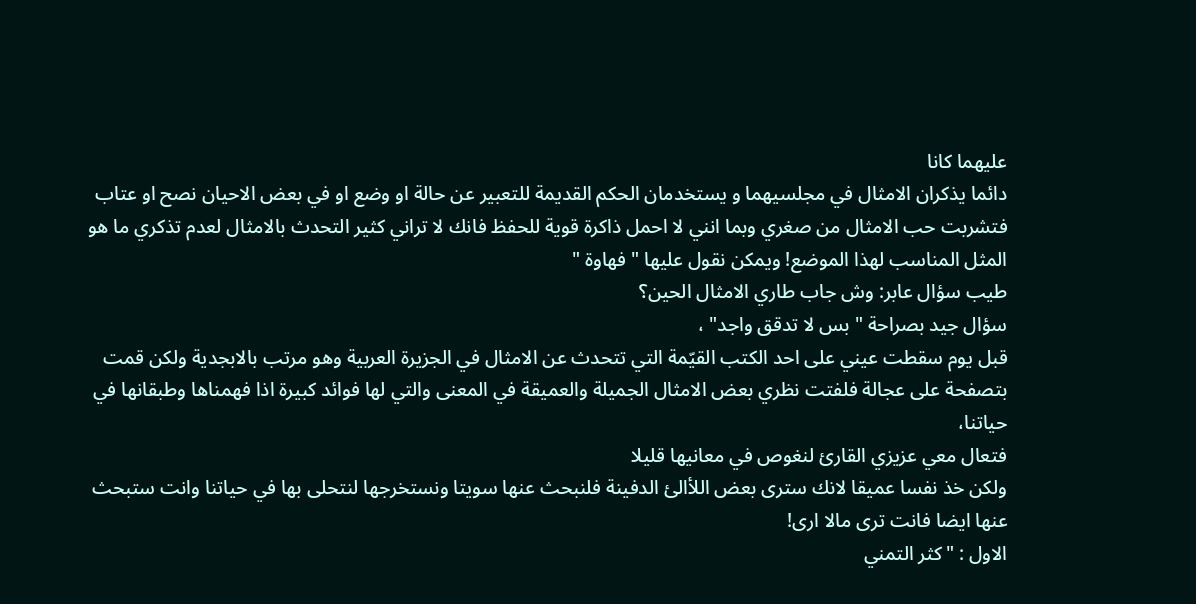عليهما كانا
دائما يذكران الامثال في مجلسيهما و يستخدمان الحكم القديمة للتعبير عن حالة او وضع او في بعض الاحيان نصح او عتاب فتشربت حب الامثال من صغري وبما انني لا احمل ذاكرة قوية للحفظ فانك لا تراني كثير التحدث بالامثال لعدم تذكري ما هو المثل المناسب لهذا الموضع! ويمكن نقول عليها " فهاوة "
طيب سؤال عابر: وش جاب طاري الامثال الحين؟
سؤال جيد بصراحة " بس لا تدقق واجد" ،
قبل يوم سقطت عيني على احد الكتب القيّمة التي تتحدث عن الامثال في الجزيرة العربية وهو مرتب بالابجدية ولكن قمت بتصفحة على عجالة فلفتت نظري بعض الامثال الجميلة والعميقة في المعنى والتي لها فوائد كبيرة اذا فهمناها وطبقانها في حياتنا،
فتعال معي عزيزي القارئ لنغوص في معانيها قليلا
ولكن خذ نفسا عميقا لانك سترى بعض اللأالئ الدفينة فلنبحث عنها سويتا ونستخرجها لنتحلى بها في حياتنا وانت ستبحث عنها ايضا فانت ترى مالا ارى!
الاول : "كثر التمني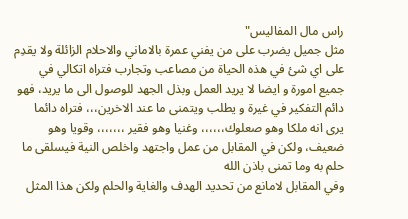راس مال المفاليس"
مثل جميل يضرب على من يفني عمرة بالاماني والاحلام الزائلة ولا يقدِم على اي شئ في هذه الحياة من مصاعب وتجارب فتراه اتكالي في جميع امورة و ايضا لا يريد العمل وبذل الجهد للوصول الى ما يريد، فهو دائم التفكير في غيرة و يطلب ويتمنى ما عند الاخرين،،، فتراه دائما يرى انه ملكا وهو صعلوك،،،،،، وغنيا وهو فقير ،،،،،،، وقويا وهو ضعيف، ولكن في المقابل من عمل واجتهد واخلص النية فيسلقى ما حلم به وما تمنى باذن الله
وفي المقابل لامانع من تحديد الهدف والغاية والحلم ولكن هذا المثل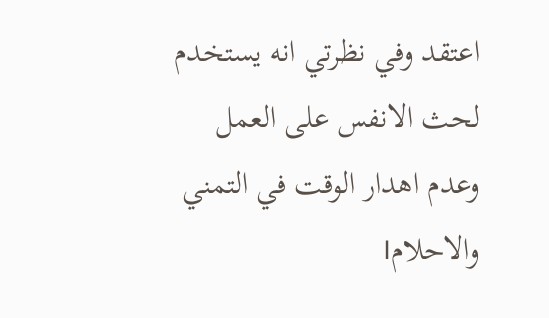اعتقد وفي نظرتي انه يستخدم لحث الانفس على العمل وعدم اهدار الوقت في التمني والاحلام।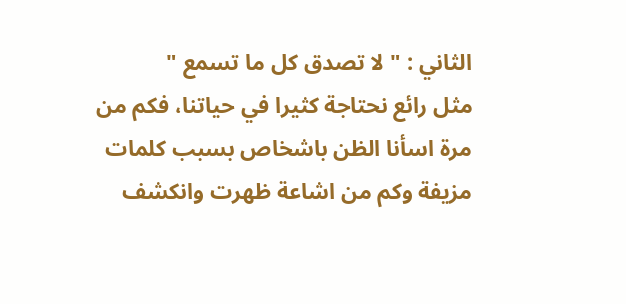الثاني : " لا تصدق كل ما تسمع "
مثل رائع نحتاجة كثيرا في حياتنا، فكم من مرة اسأنا الظن باشخاص بسبب كلمات مزيفة وكم من اشاعة ظهرت وانكشف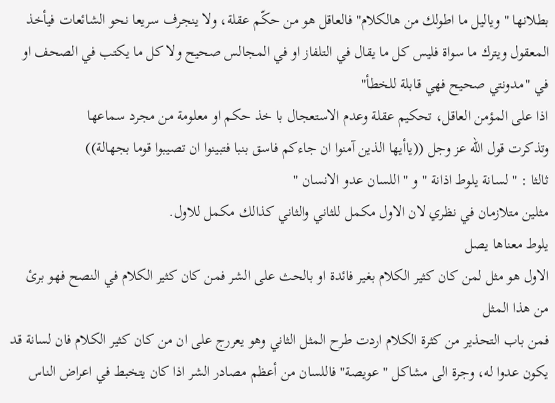بطلانها "وياليل ما اطولك من هالكلام" فالعاقل هو من حكّم عقلة، ولا ينجرف سريعا نحو الشائعات فيأخذ المعقول ويترك ما سواة فليس كل ما يقال في التلفاز او في المجالس صحيح ولا كل ما يكتب في الصحف او في "مدونتي صحيح فهي قابلة للخطأ"
اذا على المؤمن العاقل، تحكيم عقلة وعدم الاستعجال با خذ حكم او معلومة من مجرد سماعها
وتذكرت قول الله عز وجل ((ياأيها الذين آمنوا ان جاءكم فاسق بنبا فتبينوا ان تصيبوا قوما بجهالة))
ثالثا : " لسانة يلوط اذانة " و " اللسان عدو الانسان "
مثلين متلازمان في نظري لان الاول مكمل للثاني والثاني كذالك مكمل للاول.
يلوط معناها يصل
الاول هو مثل لمن كان كثير الكلام بغير فائدة او بالحث على الشر فمن كان كثير الكلام في النصح فهو برئ من هذا المثل
فمن باب التحذير من كثرة الكلام اردت طرح المثل الثاني وهو يعررج على ان من كان كثير الكلام فان لسانة قد يكون عدوا له، وجرة الى مشاكل " عويصة" فاللسان من أعظم مصادر الشر اذا كان يتخبط في اعراض الناس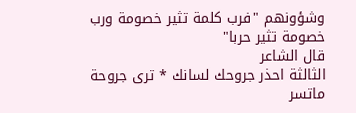وشؤونهم "فرب كلمة تثير خصومة ورب خصومة تثير حربا"
قال الشاعر
الثالثة احذر جروحك لسانك * ترى جروحة ماتسر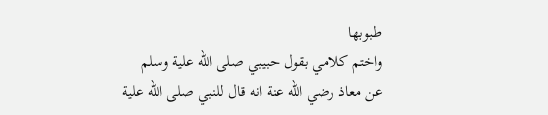طبوبها
واختم كلامي بقول حبيبي صلى الله علية وسلم
عن معاذ رضي الله عنة انه قال للنبي صلى الله علية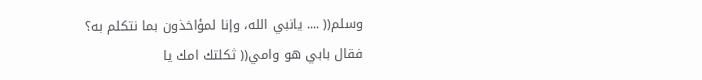وسلم(( .... يانبي الله، وإنا لمؤاخذون بما نتكلم به؟
فقال بابي هو وامي(( ثكلتك امك يا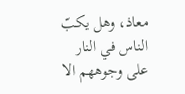معاذ، وهل يكبّ الناس في النار على وجوههم الا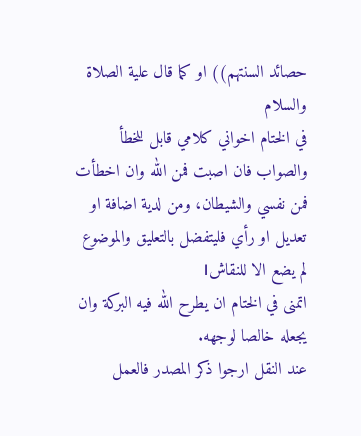حصائد السنتهم)) او كما قال علية الصلاة والسلام
في الختام اخواني كلامي قابل للخطأ والصواب فان اصبت فمن الله وان اخطأت فمن نفسي والشيطان، ومن لدية اضافة او تعديل او رأي فليتفضل بالتعليق والموضوع لم يضع الا للنقاش।
اتمنى في الختام ان يطرح الله فيه البركة وان يجعله خالصا لوجهه.
عند النقل ارجوا ذكر المصدر فالعمل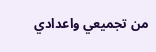من تجميعي واعدادي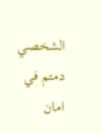الشخصي
دمتم في امان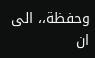وحفظة،، الى ان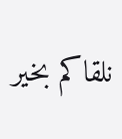نلقاكم بخير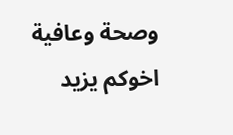وصحة وعافية
اخوكم يزيد